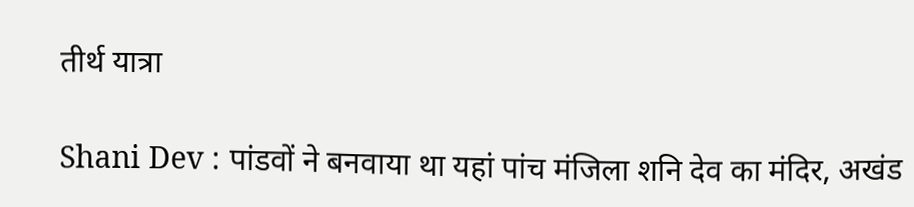तीर्थ यात्रा

Shani Dev : पांडवों ने बनवाया था यहां पांच मंजिला शनि देव का मंदिर, अखंड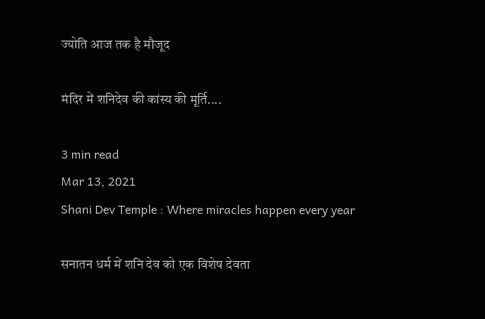ज्योति आज तक है मौजूद

मंदिर में शनिदेव की कांस्य की मूर्ति....

3 min read
Mar 13, 2021
Shani Dev Temple : Where miracles happen every year

सनातन धर्म में शनि देव को एक विशेष देवता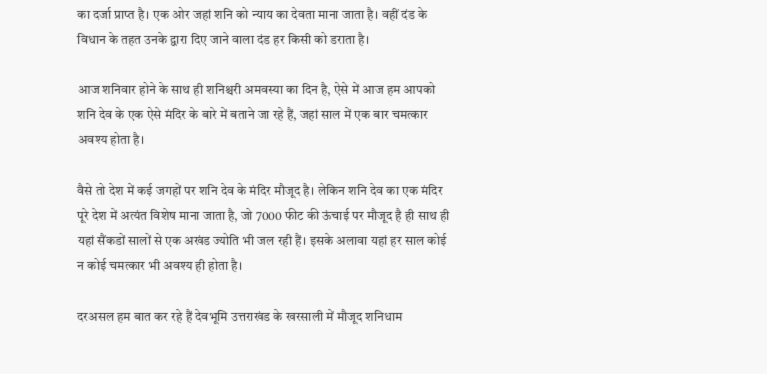का दर्जा प्राप्त है। एक ओर जहां शनि को न्याय का देवता माना जाता है। वहीं दंड के विधान के तहत उनके द्वारा दिए जाने वाला दंड हर किसी को डराता है।

आज शनिवार होने के साथ ही शनिश्चरी अमवस्या का दिन है, ऐसे में आज हम आपको शनि देव के एक ऐसे मंदिर के बारे में बताने जा रहे हैं, जहां साल में एक बार चमत्कार अवश्य होता है।

वैसे तो देश में कई जगहों पर शनि देव के मंदिर मौजूद है। लेकिन शनि देव का एक मंदिर पूरे देश में अत्यंत विशेष माना जाता है, जो 7000 फीट की ऊंचाई पर मौजूद है ही साथ ही यहां सैंकडों सालों से एक अखंड ज्योति भी जल रही हैं। इसके अलावा यहां हर साल कोई न कोई चमत्कार भी अवश्य ही होता है।

दरअसल हम बात कर रहे हैं देवभूमि उत्तराखंड के खरसाली में मौजूद शनिधाम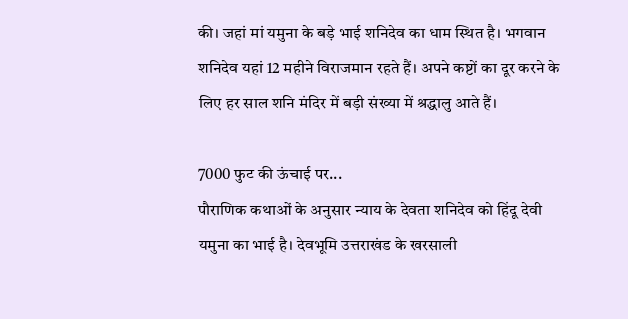की। जहां मां यमुना के बड़े भाई शनिदेव का धाम स्थित है। भगवान शनिदेव यहां 12 महीने विराजमान रहते हैं। अपने कष्टों का दूर करने के लिए हर साल शनि मंदिर में बड़ी संख्या में श्रद्धालु आते हैं।

7000 फुट की ऊंचाई पर...
पौराणिक कथाओं के अनुसार न्याय के देवता शनिदेव को हिंदू देवी यमुना का भाई है। देवभूमि उत्तराखंड के खरसाली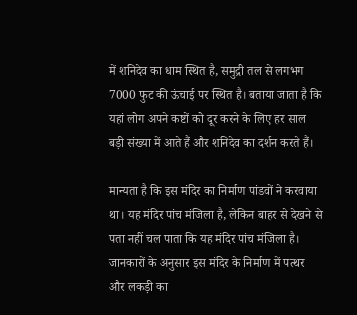में शनिदेव का धाम स्थित है, समुद्री तल से लगभग 7000 फुट की ऊंचाई पर स्थित है। बताया जाता है कि यहां लोग अपने कष्टों को दूर करने के लिए हर साल बड़ी संख्या में आते हैं और शनिदेव का दर्शन करते हैं।

मान्यता है कि इस मंदिर का निर्माण पांडवों ने करवाया था। यह मंदिर पांच मंजिला है, लेकिन बाहर से देखने से पता नहीं चल पाता कि यह मंदिर पांच मंजिला है। जानकारों के अनुसार इस मंदिर के निर्माण में पत्थर और लकड़ी का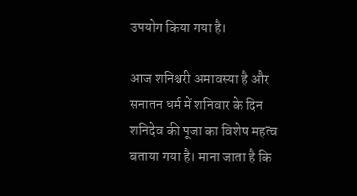उपयोग किया गया है।

आज शनिश्चरी अमावस्या है और सनातन धर्म में शनिवार के दिन शनिदेव की पूजा का विशेष महत्व बताया गया है। माना जाता है कि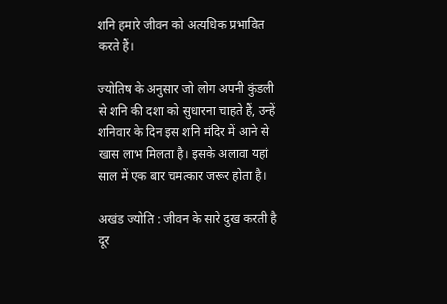शनि हमारे जीवन को अत्यधिक प्रभावित करते हैं।

ज्योतिष के अनुसार जो लोग अपनी कुंडली से शनि की दशा को सुधारना चाहते हैं, उन्हें शनिवार के दिन इस शनि मंदिर में आने से खास लाभ मिलता है। इसके अलावा यहां साल में एक बार चमत्कार जरूर होता है।

अखंड ज्योति : जीवन के सारे दुख करती है दूर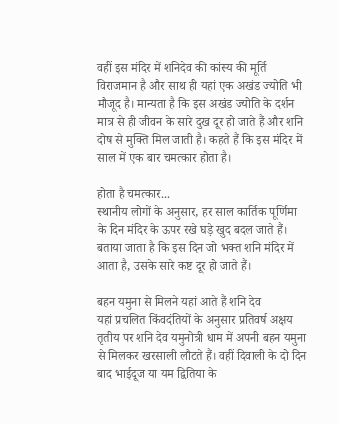वहीं इस मंदिर में शनिदेव की कांस्य की मूर्ति विराजमान है और साथ ही यहां एक अखंड ज्योति भी मौजूद है। मान्यता है कि इस अखंड ज्योति के दर्शन मात्र से ही जीवन के सारे दुख दूर हो जाते हैं और शनि दोष से मुक्ति मिल जाती है। कहते हैं कि इस मंदिर में साल में एक बार चमत्कार होता है।

होता है चमत्कार...
स्थानीय लोगों के अनुसार, हर साल कार्तिक पूर्णिमा के दिन मंदिर के ऊपर रखे घड़े खुद बदल जाते हैं। बताया जाता है कि इस दिन जो भक्त शनि मंदिर में आता है, उसके सारे कष्ट दूर हो जाते हैं।

बहन यमुना से मिलने यहां आते हैं शनि देव
यहां प्रचलित किंवदंतियों के अनुसार प्रतिवर्ष अक्षय तृतीय पर शनि देव यमुनोत्री धाम में अपनी बहन यमुना से मिलकर खरसाली लौटते हैं। वहीं दिवाली के दो दिन बाद भाईदूज या यम द्वितिया के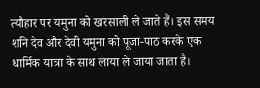त्यौहार पर यमुना को खरसाली ले जाते हैं। इस समय शनि देव और देवी यमुना को पूजा-पाठ करके एक धार्मिक यात्रा के साथ लाया ले जाया जाता है।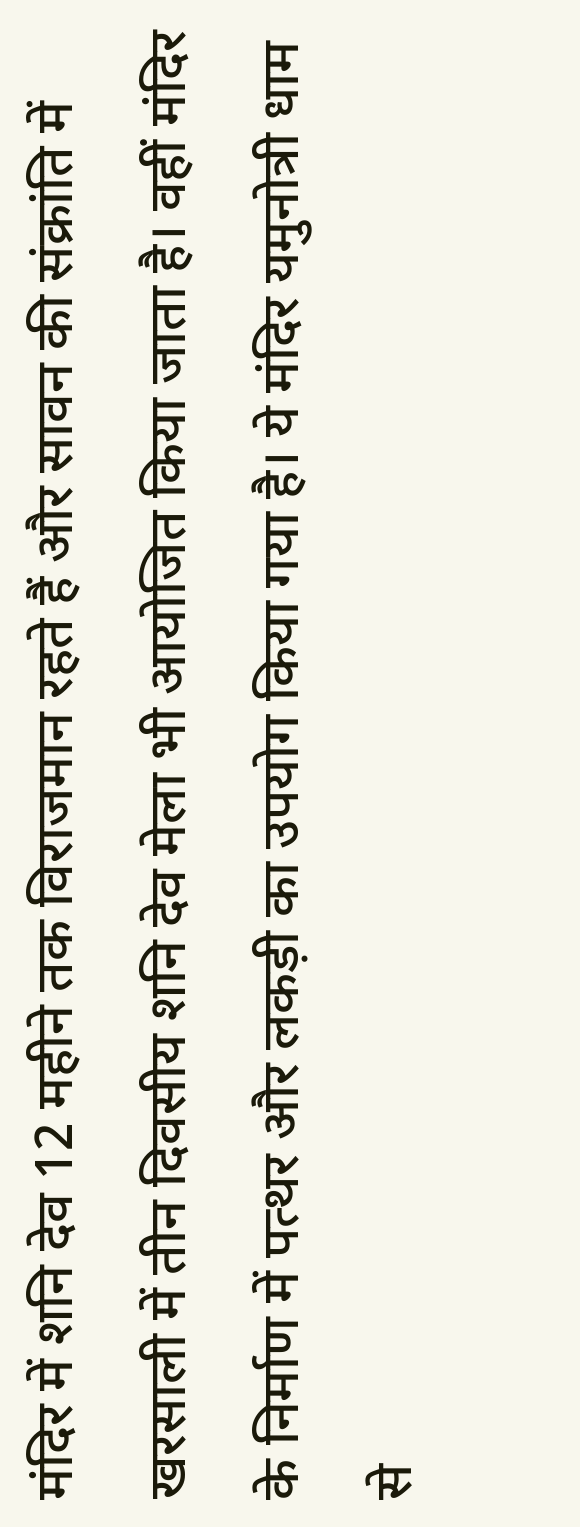मंदिर में शनि देव 12 महीने तक विराजमान रहते हैं और सावन की संक्रांति में खरसाली में तीन दिवसीय शनि देव मेला भी आयोजित किया जाता है। वहीं मंदिर के निर्माण में पत्थर और लकड़ी का उपयोग किया गया है। ये मंदिर यमुनोत्री धाम से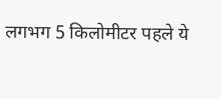लगभग 5 किलोमीटर पहले ये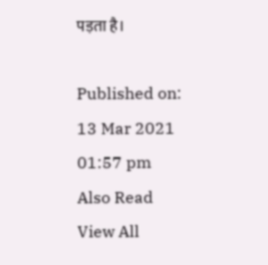पड़ता है।

Published on:
13 Mar 2021 01:57 pm
Also Read
View All